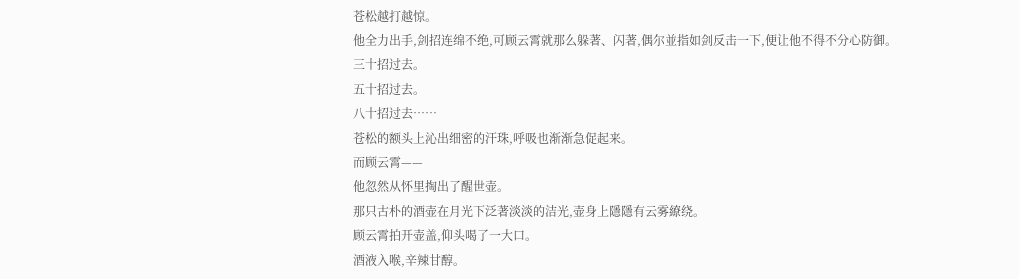苍松越打越惊。
他全力出手,剑招连绵不绝,可顾云霄就那么躲著、闪著,偶尔並指如剑反击一下,便让他不得不分心防御。
三十招过去。
五十招过去。
八十招过去……
苍松的额头上沁出细密的汗珠,呼吸也渐渐急促起来。
而顾云霄——
他忽然从怀里掏出了醒世壶。
那只古朴的酒壶在月光下泛著淡淡的洁光,壶身上隱隱有云雾繚绕。
顾云霄拍开壶盖,仰头喝了一大口。
酒液入喉,辛辣甘醇。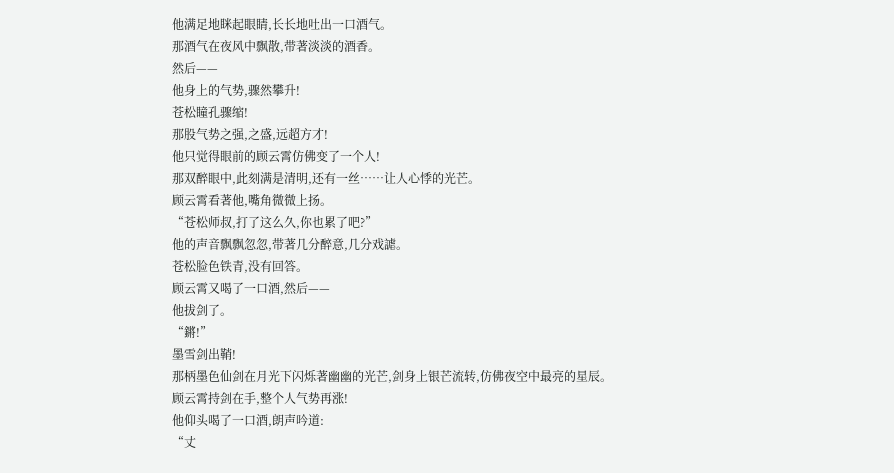他满足地眯起眼睛,长长地吐出一口酒气。
那酒气在夜风中飘散,带著淡淡的酒香。
然后——
他身上的气势,骤然攀升!
苍松瞳孔骤缩!
那股气势之强,之盛,远超方才!
他只觉得眼前的顾云霄仿佛变了一个人!
那双醉眼中,此刻满是清明,还有一丝……让人心悸的光芒。
顾云霄看著他,嘴角微微上扬。
“苍松师叔,打了这么久,你也累了吧?”
他的声音飘飘忽忽,带著几分醉意,几分戏謔。
苍松脸色铁青,没有回答。
顾云霄又喝了一口酒,然后——
他拔剑了。
“鏘!”
墨雪剑出鞘!
那柄墨色仙剑在月光下闪烁著幽幽的光芒,剑身上银芒流转,仿佛夜空中最亮的星辰。
顾云霄持剑在手,整个人气势再涨!
他仰头喝了一口酒,朗声吟道:
“丈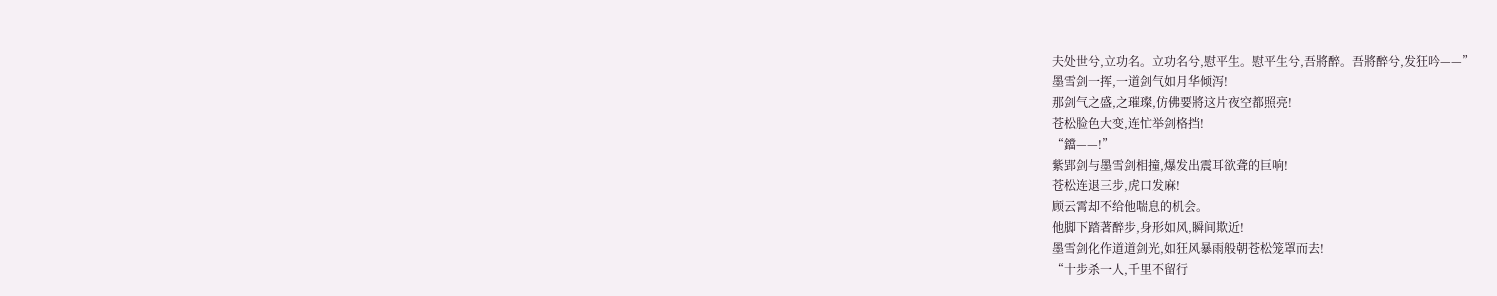夫处世兮,立功名。立功名兮,慰平生。慰平生兮,吾將醉。吾將醉兮,发狂吟——”
墨雪剑一挥,一道剑气如月华倾泻!
那剑气之盛,之璀璨,仿佛要將这片夜空都照亮!
苍松脸色大变,连忙举剑格挡!
“鐺——!”
紫郢剑与墨雪剑相撞,爆发出震耳欲聋的巨响!
苍松连退三步,虎口发麻!
顾云霄却不给他喘息的机会。
他脚下踏著醉步,身形如风,瞬间欺近!
墨雪剑化作道道剑光,如狂风暴雨般朝苍松笼罩而去!
“十步杀一人,千里不留行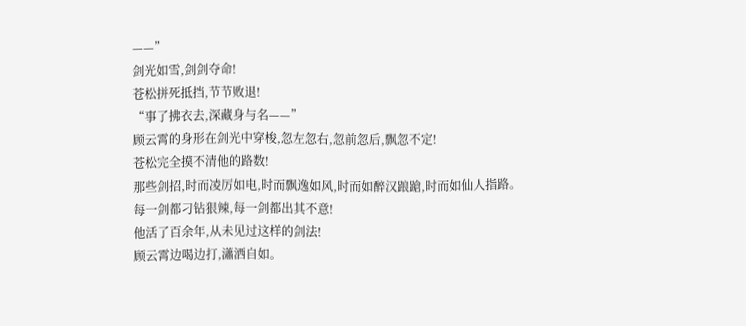——”
剑光如雪,剑剑夺命!
苍松拼死抵挡,节节败退!
“事了拂衣去,深藏身与名——”
顾云霄的身形在剑光中穿梭,忽左忽右,忽前忽后,飘忽不定!
苍松完全摸不清他的路数!
那些剑招,时而凌厉如电,时而飘逸如风,时而如醉汉踉蹌,时而如仙人指路。
每一剑都刁钻狠辣,每一剑都出其不意!
他活了百余年,从未见过这样的剑法!
顾云霄边喝边打,瀟洒自如。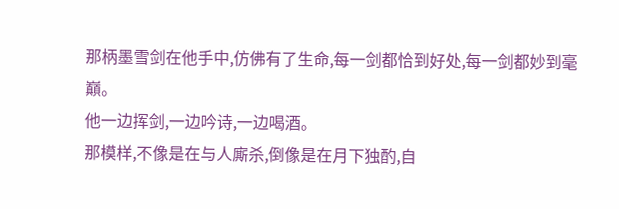那柄墨雪剑在他手中,仿佛有了生命,每一剑都恰到好处,每一剑都妙到毫巔。
他一边挥剑,一边吟诗,一边喝酒。
那模样,不像是在与人廝杀,倒像是在月下独酌,自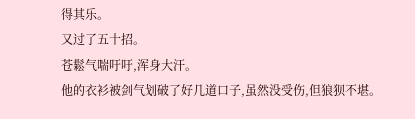得其乐。
又过了五十招。
苍鬆气喘吁吁,浑身大汗。
他的衣衫被剑气划破了好几道口子,虽然没受伤,但狼狈不堪。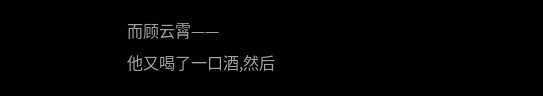而顾云霄——
他又喝了一口酒,然后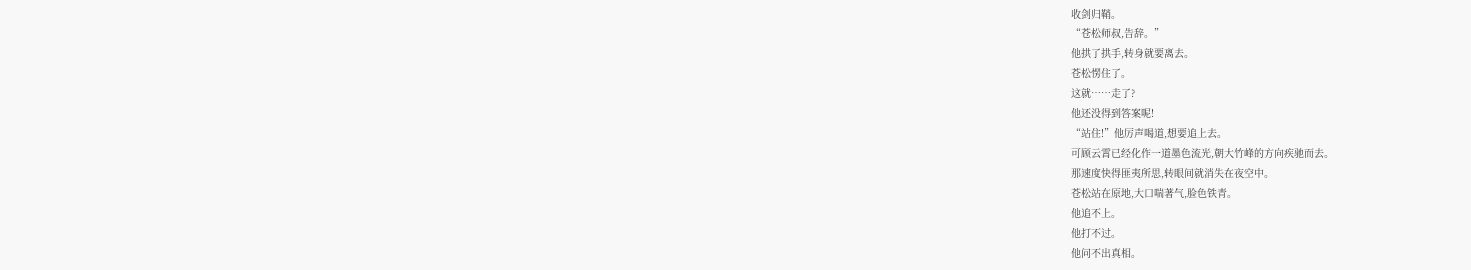收剑归鞘。
“苍松师叔,告辞。”
他拱了拱手,转身就要离去。
苍松愣住了。
这就……走了?
他还没得到答案呢!
“站住!”他厉声喝道,想要追上去。
可顾云霄已经化作一道墨色流光,朝大竹峰的方向疾驰而去。
那速度快得匪夷所思,转眼间就消失在夜空中。
苍松站在原地,大口喘著气,脸色铁青。
他追不上。
他打不过。
他问不出真相。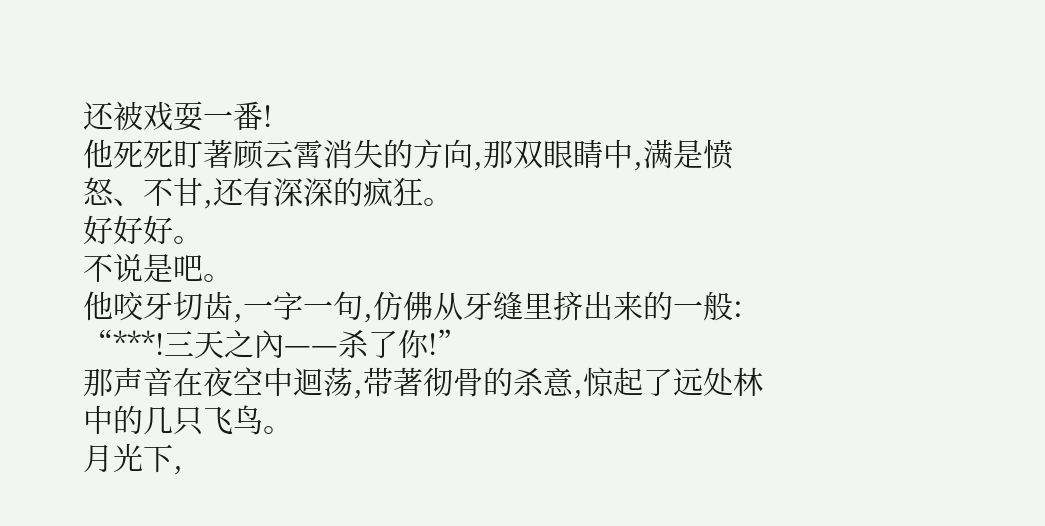还被戏耍一番!
他死死盯著顾云霄消失的方向,那双眼睛中,满是愤怒、不甘,还有深深的疯狂。
好好好。
不说是吧。
他咬牙切齿,一字一句,仿佛从牙缝里挤出来的一般:
“***!三天之內——杀了你!”
那声音在夜空中迴荡,带著彻骨的杀意,惊起了远处林中的几只飞鸟。
月光下,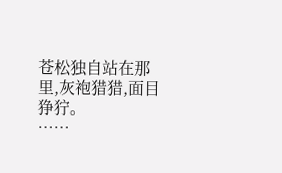苍松独自站在那里,灰袍猎猎,面目狰狞。
……